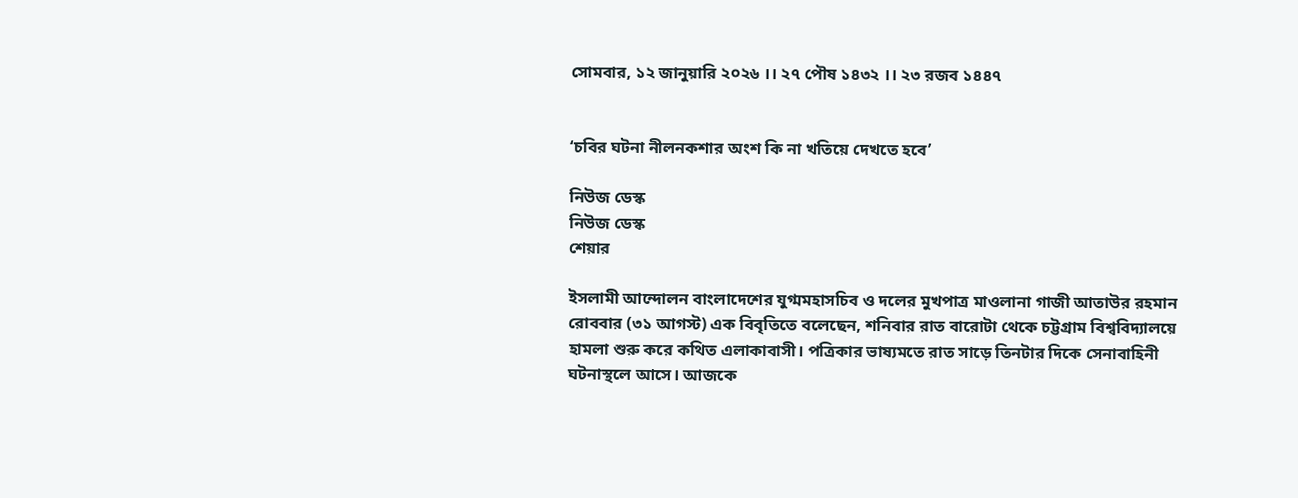সোমবার, ১২ জানুয়ারি ২০২৬ ।। ২৭ পৌষ ১৪৩২ ।। ২৩ রজব ১৪৪৭


‘চবির ঘটনা নীলনকশার অংশ কি না খতিয়ে দেখতে হবে’

নিউজ ডেস্ক
নিউজ ডেস্ক
শেয়ার

ইসলামী আন্দোলন বাংলাদেশের যুগ্মমহাসচিব ও দলের মুখপাত্র মাওলানা গাজী আতাউর রহমান রোববার (৩১ আগস্ট) এক বিবৃতিতে বলেছেন, শনিবার রাত বারোটা থেকে চট্টগ্রাম বিশ্ববিদ্যালয়ে হামলা শুরু করে কথিত এলাকাবাসী। পত্রিকার ভাষ্যমতে রাত সাড়ে তিনটার দিকে সেনাবাহিনী ঘটনাস্থলে আসে। আজকে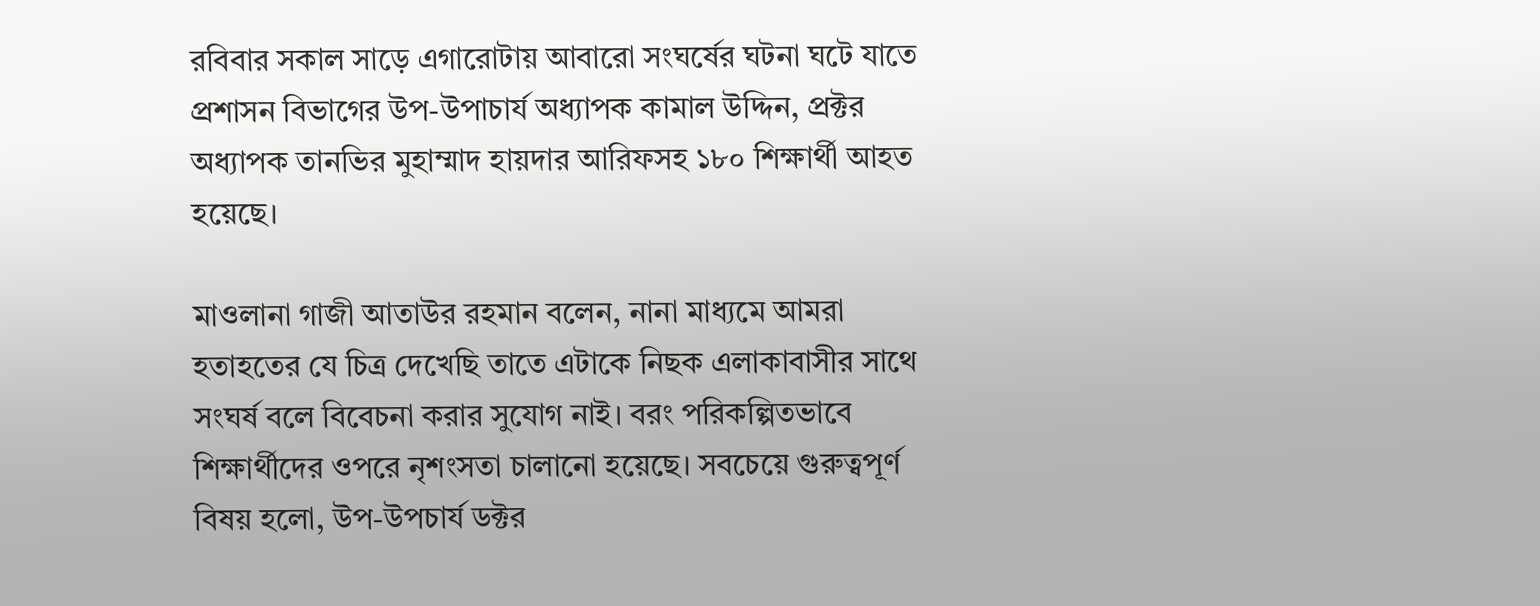রবিবার সকাল সাড়ে এগারোটায় আবারো সংঘর্ষের ঘটনা ঘটে যাতে প্রশাসন বিভাগের উপ-উপাচার্য অধ্যাপক কামাল উদ্দিন, প্রক্টর অধ্যাপক তানভির মুহাম্মাদ হায়দার আরিফসহ ১৮০ শিক্ষার্থী আহত হয়েছে।

মাওলানা গাজী আতাউর রহমান বলেন, নানা মাধ্যমে আমরা হতাহতের যে চিত্র দেখেছি তাতে এটাকে নিছক এলাকাবাসীর সাথে সংঘর্ষ বলে বিবেচনা করার সুযোগ নাই। বরং পরিকল্পিতভাবে শিক্ষার্থীদের ওপরে নৃশংসতা চালানো হয়েছে। সবচেয়ে গুরুত্বপূর্ণ বিষয় হলো, উপ-উপচার্য ডক্টর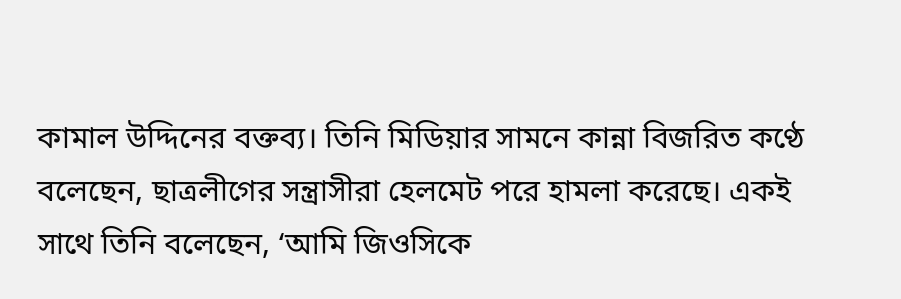কামাল উদ্দিনের বক্তব্য। তিনি মিডিয়ার সামনে কান্না বিজরিত কণ্ঠে বলেছেন, ছাত্রলীগের সন্ত্রাসীরা হেলমেট পরে হামলা করেছে। একই সাথে তিনি বলেছেন, ‘আমি জিওসিকে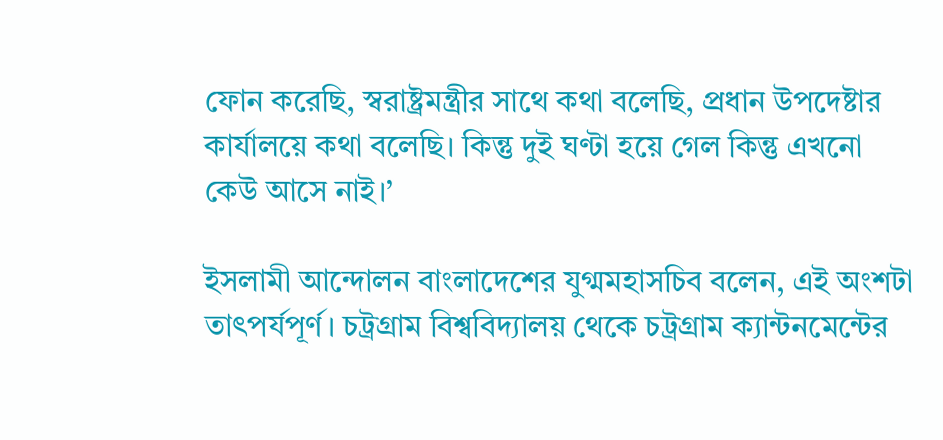ফোন করেছি, স্বরাষ্ট্রমন্ত্রীর সাথে কথা বলেছি, প্রধান উপদেষ্টার কার্যালয়ে কথা বলেছি। কিন্তু দুই ঘণ্টা হয়ে গেল কিন্তু এখনো কেউ আসে নাই।’

ইসলামী আন্দোলন বাংলাদেশের যুগ্মমহাসচিব বলেন, এই অংশটা তাৎপর্যপূর্ণ। চট্রগ্রাম বিশ্ববিদ্যালয় থেকে চট্রগ্রাম ক্যান্টনমেন্টের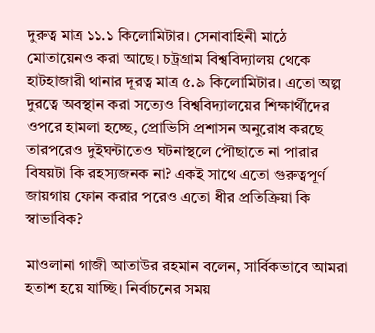দুরুত্ব মাত্র ১১.১ কিলোমিটার। সেনাবাহিনী মাঠে মোতায়েনও করা আছে। চট্রগ্রাম বিশ্ববিদ্যালয় থেকে হাটহাজারী থানার দূরত্ব মাত্র ৫.৯ কিলোমিটার। এতো অল্প দুরত্বে অবস্থান করা সত্যেও বিশ্ববিদ্যালয়ের শিক্ষার্থীদের ওপরে হামলা হচ্ছে, প্রোভিসি প্রশাসন অনুরোধ করছে তারপরেও দুইঘন্টাতেও ঘটনাস্থলে পৌছাতে না পারার বিষয়টা কি রহস্যজনক না? একই সাথে এতো গুরুত্বপূর্ণ জায়গায় ফোন করার পরেও এতো ধীর প্রতিক্রিয়া কি স্বাভাবিক?

মাওলানা গাজী আতাউর রহমান বলেন, সার্বিকভাবে আমরা হতাশ হয়ে যাচ্ছি। নির্বাচনের সময়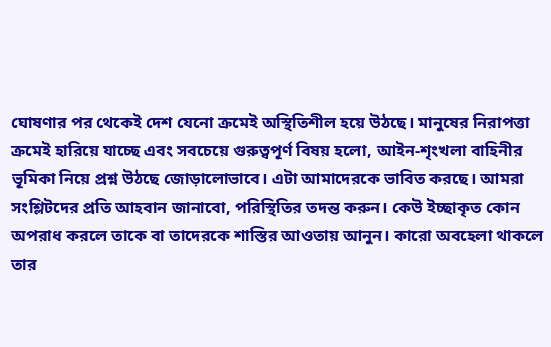ঘোষণার পর থেকেই দেশ যেনো ক্রমেই অস্থিতিশীল হয়ে উঠছে। মানুষের নিরাপত্তা ক্রমেই হারিয়ে যাচ্ছে এবং সবচেয়ে গুরুত্বপূর্ণ বিষয় হলো, আইন-শৃংখলা বাহিনীর ভূমিকা নিয়ে প্রশ্ন উঠছে জোড়ালোভাবে। এটা আমাদেরকে ভাবিত করছে। আমরা সংশ্লিটদের প্রতি আহবান জানাবো, পরিস্থিতির তদন্ত করুন। কেউ ইচ্ছাকৃত কোন অপরাধ করলে তাকে বা তাদেরকে শাস্তির আওতায় আনুন। কারো অবহেলা থাকলে তার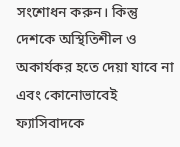সংশোধন করুন। কিন্তু দেশকে অস্থিতিশীল ও অকার্যকর হতে দেয়া যাবে না এবং কোনোভাবেই ফ্যাসিবাদকে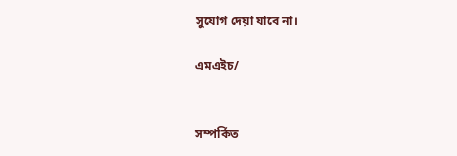সুযোগ দেয়া যাবে না।

এমএইচ/


সম্পর্কিত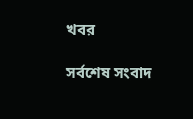খবর

সর্বশেষ সংবাদ